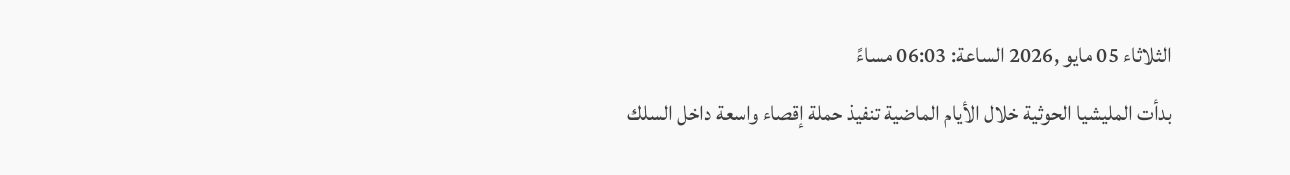الثلاثاء 05 مايو ,2026 الساعة: 06:03 مساءً
بدأت المليشيا الحوثية خلال الأيام الماضية تنفيذ حملة إقصاء واسعة داخل السلك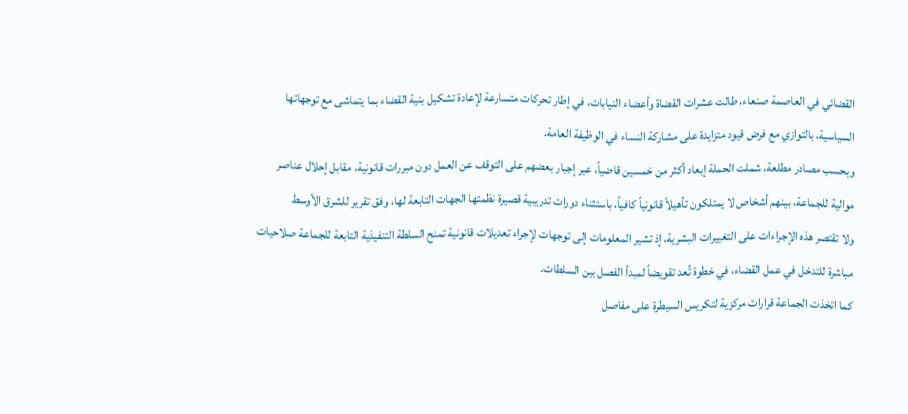القضائي في العاصمة صنعاء، طالت عشرات القضاة وأعضاء النيابات، في إطار تحركات متسارعة لإعادة تشكيل بنية القضاء بما يتماشى مع توجهاتها السياسية، بالتوازي مع فرض قيود متزايدة على مشاركة النساء في الوظيفة العامة.
وبحسب مصادر مطلعة، شملت الحملة إبعاد أكثر من خمسين قاضياً، عبر إجبار بعضهم على التوقف عن العمل دون مبررات قانونية، مقابل إحلال عناصر موالية للجماعة، بينهم أشخاص لا يمتلكون تأهيلاً قانونياً كافياً، باستثناء دورات تدريبية قصيرة نظمتها الجهات التابعة لها، وفق تقرير للشرق الأوسط
ولا تقتصر هذه الإجراءات على التغييرات البشرية، إذ تشير المعلومات إلى توجهات لإجراء تعديلات قانونية تمنح السلطة التنفيذية التابعة للجماعة صلاحيات مباشرة للتدخل في عمل القضاء، في خطوة تُعد تقويضاً لمبدأ الفصل بين السلطات.
كما اتخذت الجماعة قرارات مركزية لتكريس السيطرة على مفاصل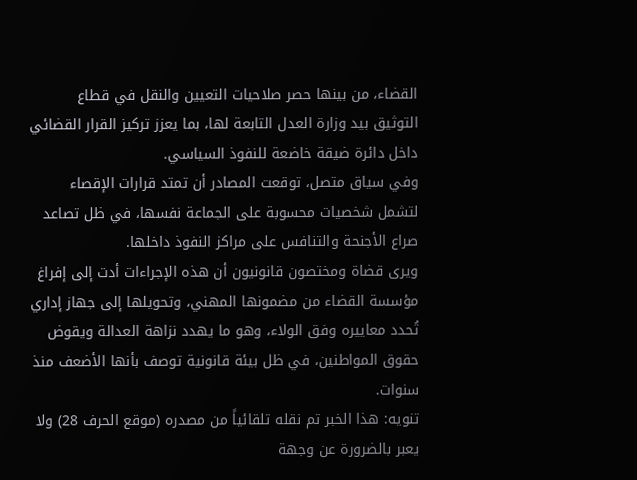القضاء، من بينها حصر صلاحيات التعيين والنقل في قطاع التوثيق بيد وزارة العدل التابعة لها، بما يعزز تركيز القرار القضائي داخل دائرة ضيقة خاضعة للنفوذ السياسي.
وفي سياق متصل، توقعت المصادر أن تمتد قرارات الإقصاء لتشمل شخصيات محسوبة على الجماعة نفسها، في ظل تصاعد صراع الأجنحة والتنافس على مراكز النفوذ داخلها.
ويرى قضاة ومختصون قانونيون أن هذه الإجراءات أدت إلى إفراغ مؤسسة القضاء من مضمونها المهني، وتحويلها إلى جهاز إداري تُحدد معاييره وفق الولاء، وهو ما يهدد نزاهة العدالة ويقوض حقوق المواطنين، في ظل بيئة قانونية توصف بأنها الأضعف منذ سنوات.
تنويه: هذا الخبر تم نقله تلقائياً من مصدره (موقع الحرف 28) ولا يعبر بالضرورة عن وجهة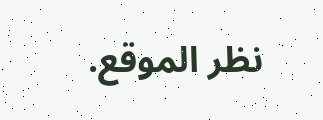نظر الموقع.